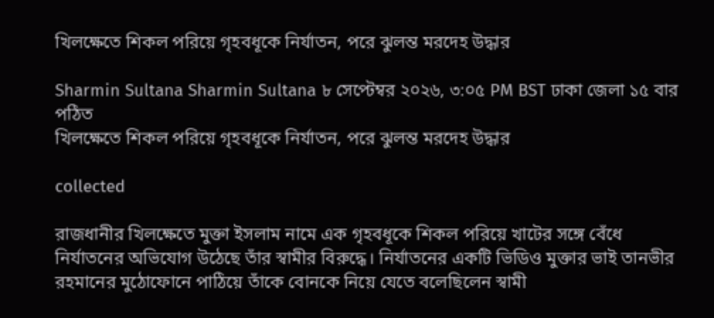খিলক্ষেতে শিকল পরিয়ে গৃহবধূকে নির্যাতন, পরে ঝুলন্ত মরদেহ উদ্ধার

Sharmin Sultana Sharmin Sultana ৮ সেপ্টেম্বর ২০২৬, ৩:০৫ PM BST ঢাকা জেলা ১৫ বার পঠিত
খিলক্ষেতে শিকল পরিয়ে গৃহবধূকে নির্যাতন, পরে ঝুলন্ত মরদেহ উদ্ধার

collected

রাজধানীর খিলক্ষেতে মুক্তা ইসলাম নামে এক গৃহবধূকে শিকল পরিয়ে খাটের সঙ্গে বেঁধে নির্যাতনের অভিযোগ উঠেছে তাঁর স্বামীর বিরুদ্ধে। নির্যাতনের একটি ভিডিও মুক্তার ভাই তানভীর রহমানের মুঠোফোনে পাঠিয়ে তাঁকে বোনকে নিয়ে যেতে বলেছিলেন স্বামী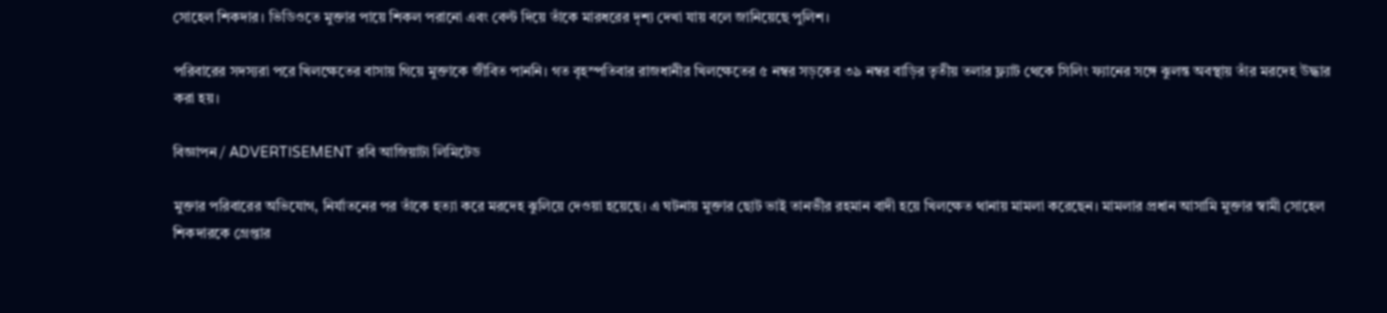সোহেল শিকদার। ভিডিওতে মুক্তার পায়ে শিকল পরানো এবং বেল্ট দিয়ে তাঁকে মারধরের দৃশ্য দেখা যায় বলে জানিয়েছে পুলিশ।

পরিবারের সদস্যরা পরে খিলক্ষেতের বাসায় গিয়ে মুক্তাকে জীবিত পাননি। গত বৃহস্পতিবার রাজধানীর খিলক্ষেতের ৫ নম্বর সড়কের ৩৯ নম্বর বাড়ির তৃতীয় তলার ফ্ল্যাট থেকে সিলিং ফ্যানের সঙ্গে ঝুলন্ত অবস্থায় তাঁর মরদেহ উদ্ধার করা হয়।

বিজ্ঞাপন / ADVERTISEMENT রবি আজিয়াটা লিমিটেড

মুক্তার পরিবারের অভিযোগ, নির্যাতনের পর তাঁকে হত্যা করে মরদেহ ঝুলিয়ে দেওয়া হয়েছে। এ ঘটনায় মুক্তার ছোট ভাই তানভীর রহমান বাদী হয়ে খিলক্ষেত থানায় মামলা করেছেন। মামলার প্রধান আসামি মুক্তার স্বামী সোহেল শিকদারকে গ্রেপ্তার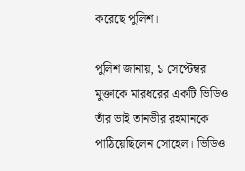করেছে পুলিশ।

পুলিশ জানায়, ১ সেপ্টেম্বর মুক্তাকে মারধরের একটি ভিডিও তাঁর ভাই তানভীর রহমানকে পাঠিয়েছিলেন সোহেল। ভিডিও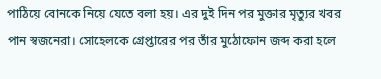পাঠিয়ে বোনকে নিয়ে যেতে বলা হয়। এর দুই দিন পর মুক্তার মৃত্যুর খবর পান স্বজনেরা। সোহেলকে গ্রেপ্তারের পর তাঁর মুঠোফোন জব্দ করা হলে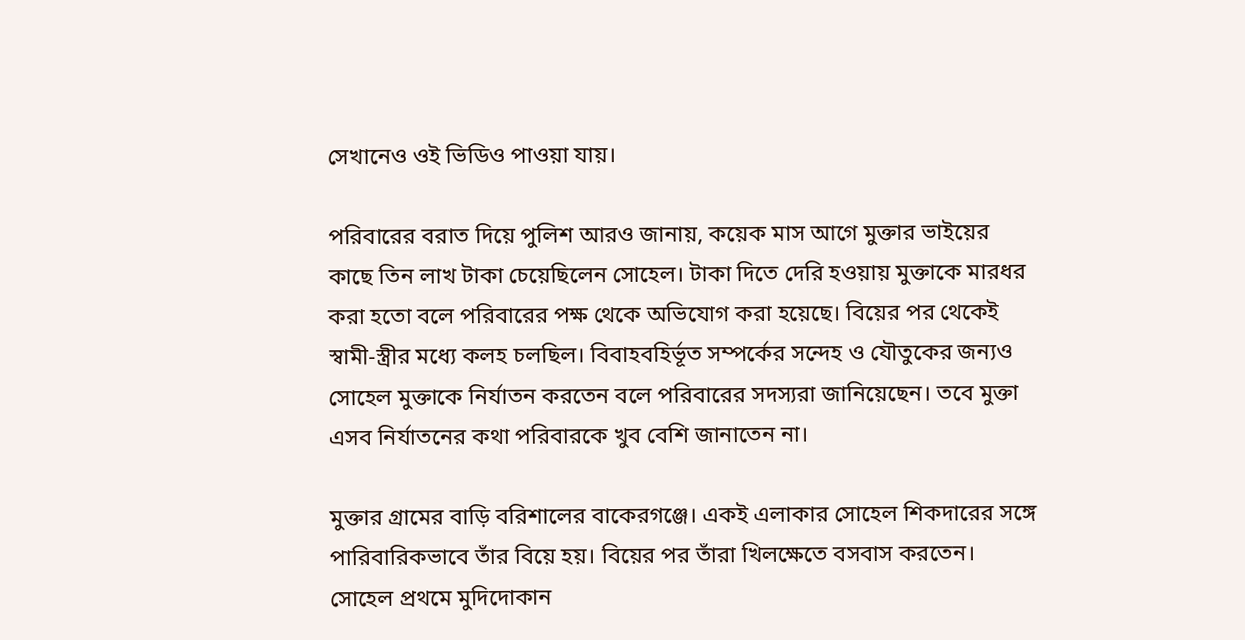সেখানেও ওই ভিডিও পাওয়া যায়।

পরিবারের বরাত দিয়ে পুলিশ আরও জানায়, কয়েক মাস আগে মুক্তার ভাইয়ের কাছে তিন লাখ টাকা চেয়েছিলেন সোহেল। টাকা দিতে দেরি হওয়ায় মুক্তাকে মারধর করা হতো বলে পরিবারের পক্ষ থেকে অভিযোগ করা হয়েছে। বিয়ের পর থেকেই স্বামী-স্ত্রীর মধ্যে কলহ চলছিল। বিবাহবহির্ভূত সম্পর্কের সন্দেহ ও যৌতুকের জন্যও সোহেল মুক্তাকে নির্যাতন করতেন বলে পরিবারের সদস্যরা জানিয়েছেন। তবে মুক্তা এসব নির্যাতনের কথা পরিবারকে খুব বেশি জানাতেন না।

মুক্তার গ্রামের বাড়ি বরিশালের বাকেরগঞ্জে। একই এলাকার সোহেল শিকদারের সঙ্গে পারিবারিকভাবে তাঁর বিয়ে হয়। বিয়ের পর তাঁরা খিলক্ষেতে বসবাস করতেন। সোহেল প্রথমে মুদিদোকান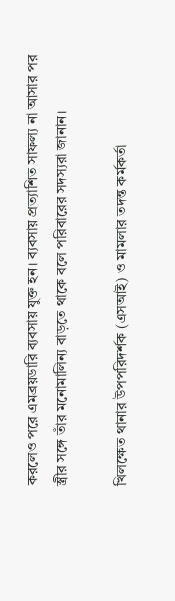করলেও পরে এমব্রয়ডারি ব্যবসায় যুক্ত হন। ব্যবসায় প্রত্যাশিত সাফল্য না আসার পর স্ত্রীর সঙ্গে তাঁর মনোমালিন্য বাড়তে থাকে বলে পরিবারের সদস্যরা জানান।

খিলক্ষেত থানার উপপরিদর্শক (এসআই) ও মামলার তদন্ত কর্মকর্তা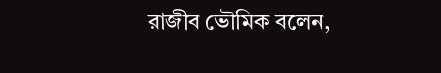রাজীব ভৌমিক বলেন,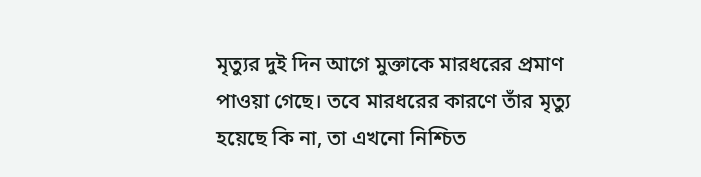মৃত্যুর দুই দিন আগে মুক্তাকে মারধরের প্রমাণ পাওয়া গেছে। তবে মারধরের কারণে তাঁর মৃত্যু হয়েছে কি না, তা এখনো নিশ্চিত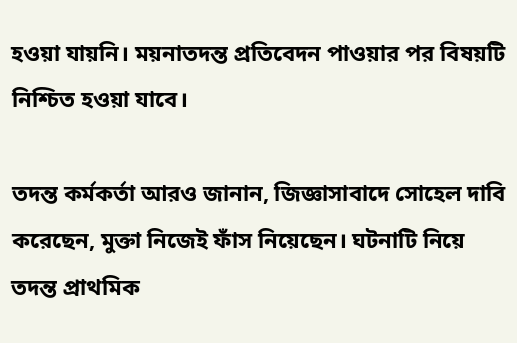হওয়া যায়নি। ময়নাতদন্ত প্রতিবেদন পাওয়ার পর বিষয়টি নিশ্চিত হওয়া যাবে।

তদন্ত কর্মকর্তা আরও জানান, জিজ্ঞাসাবাদে সোহেল দাবি করেছেন, মুক্তা নিজেই ফাঁস নিয়েছেন। ঘটনাটি নিয়ে তদন্ত প্রাথমিক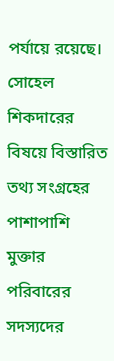পর্যায়ে রয়েছে। সোহেল শিকদারের বিষয়ে বিস্তারিত তথ্য সংগ্রহের পাশাপাশি মুক্তার পরিবারের সদস্যদের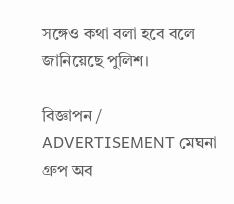সঙ্গেও কথা বলা হবে বলে জানিয়েছে পুলিশ।

বিজ্ঞাপন / ADVERTISEMENT মেঘনা গ্রুপ অব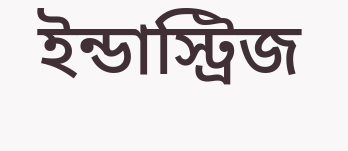ইন্ডাস্ট্রিজ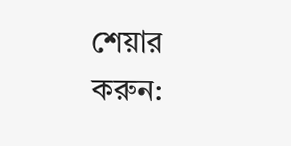শেয়ার করুন: